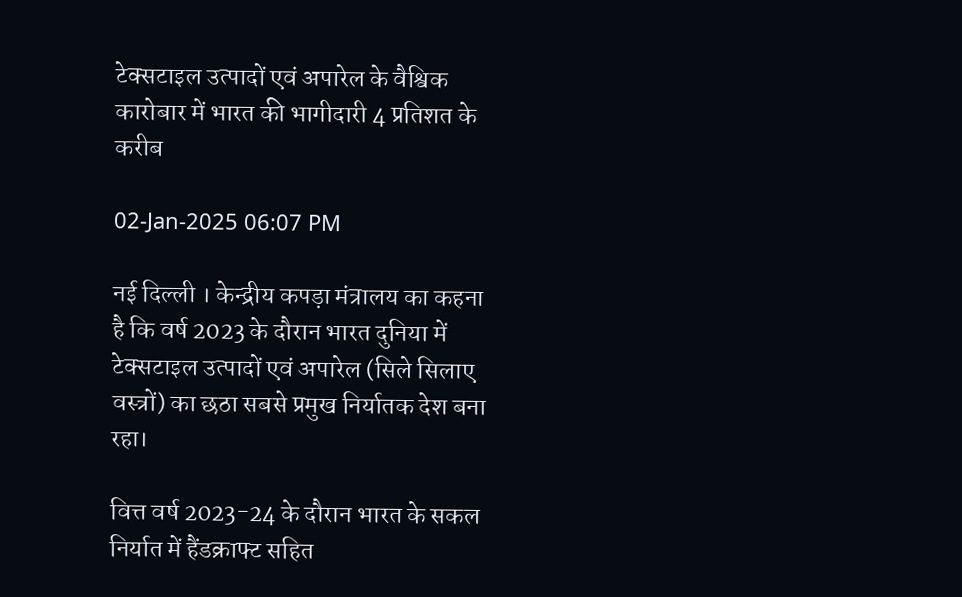टेक्सटाइल उत्पादों एवं अपारेल के वैश्विक कारोबार में भारत की भागीदारी 4 प्रतिशत के करीब

02-Jan-2025 06:07 PM

नई दिल्ली । केन्द्रीय कपड़ा मंत्रालय का कहना है कि वर्ष 2023 के दौरान भारत दुनिया में टेक्सटाइल उत्पादों एवं अपारेल (सिले सिलाए वस्त्रों) का छठा सबसे प्रमुख निर्यातक देश बना रहा।

वित्त वर्ष 2023-24 के दौरान भारत के सकल निर्यात में हैंडक्राफ्ट सहित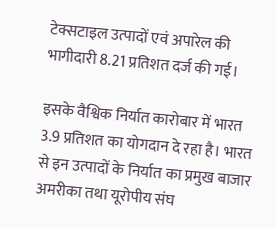टेक्सटाइल उत्पादों एवं अपारेल की भागीदारी 8.21 प्रतिशत दर्ज की गई।

इसके वैश्विक निर्यात कारोबार में भारत 3.9 प्रतिशत का योगदान दे रहा है। भारत से इन उत्पादों के निर्यात का प्रमुख बाजार अमरीका तथा यूरोपीय संघ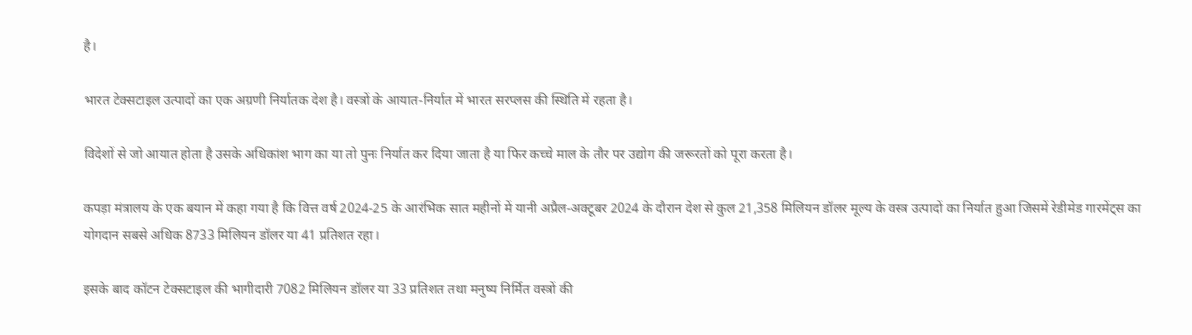है।

भारत टेक्सटाइल उत्पादों का एक अग्रणी निर्यातक देश है। वस्त्रों के आयात-निर्यात में भारत सरप्लस की स्थिति में रहता है।

विदेशों से जो आयात होता है उसके अधिकांश भाग का या तो पुनः निर्यात कर दिया जाता है या फिर कच्चे माल के तौर पर उद्योग की जरूरतों को पूरा करता है।

कपड़ा मंत्रालय के एक बयान में कहा गया है कि वित्त वर्ष 2024-25 के आरंभिक सात महीनों में यानी अप्रैल-अक्टूबर 2024 के दौरान देश से कुल 21,358 मिलियन डॉलर मूल्य के वस्त्र उत्पादों का निर्यात हुआ जिसमें रेडीमेड गारमेंट्स का योगदान सबसे अधिक 8733 मिलियन डॉलर या 41 प्रतिशत रहा।

इसके बाद कॉटन टेक्सटाइल की भागीदारी 7082 मिलियन डॉलर या 33 प्रतिशत तथा मनुष्य निर्मित वस्त्रों की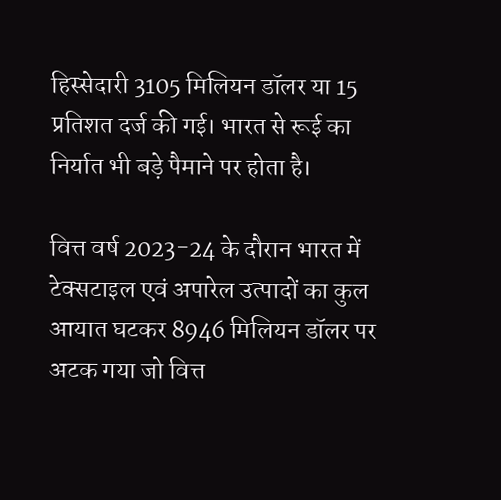हिस्सेदारी 3105 मिलियन डॉलर या 15 प्रतिशत दर्ज की गई। भारत से रूई का निर्यात भी बड़े पैमाने पर होता है।

वित्त वर्ष 2023-24 के दौरान भारत में टेक्सटाइल एवं अपारेल उत्पादों का कुल आयात घटकर 8946 मिलियन डॉलर पर अटक गया जो वित्त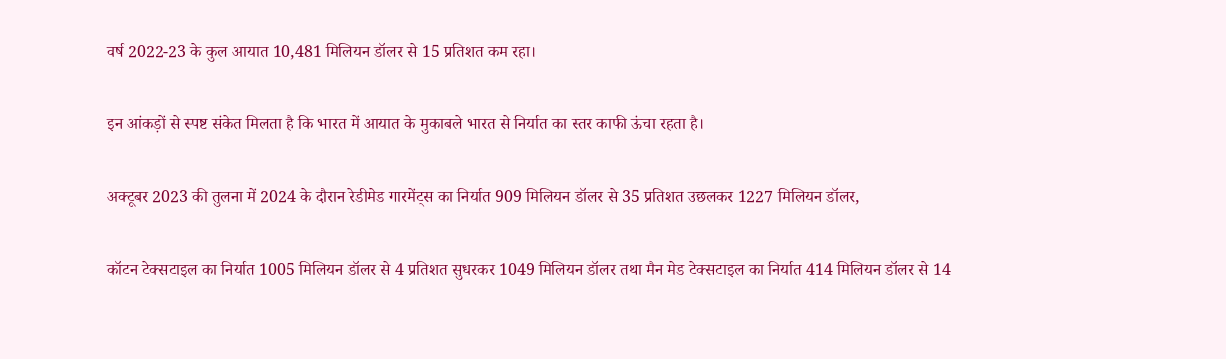वर्ष 2022-23 के कुल आयात 10,481 मिलियन डॉलर से 15 प्रतिशत कम रहा।

इन आंकड़ों से स्पष्ट संकेत मिलता है कि भारत में आयात के मुकाबले भारत से निर्यात का स्तर काफी ऊंचा रहता है।

अक्टूबर 2023 की तुलना में 2024 के दौरान रेडीमेड गारमेंट्स का निर्यात 909 मिलियन डॉलर से 35 प्रतिशत उछलकर 1227 मिलियन डॉलर,

कॉटन टेक्सटाइल का निर्यात 1005 मिलियन डॉलर से 4 प्रतिशत सुधरकर 1049 मिलियन डॉलर तथा मैन मेड टेक्सटाइल का निर्यात 414 मिलियन डॉलर से 14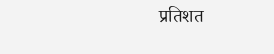प्रतिशत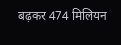बढ़कर 474 मिलियन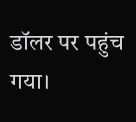डॉलर पर पहुंच गया।